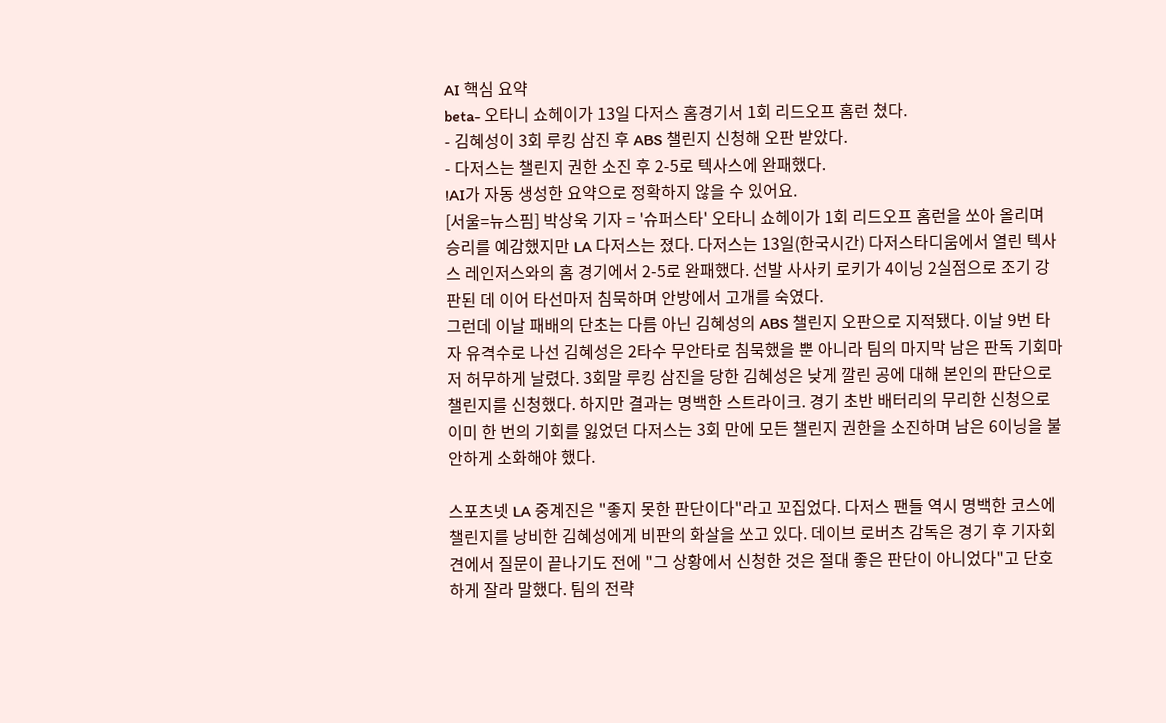AI 핵심 요약
beta- 오타니 쇼헤이가 13일 다저스 홈경기서 1회 리드오프 홈런 쳤다.
- 김혜성이 3회 루킹 삼진 후 ABS 챌린지 신청해 오판 받았다.
- 다저스는 챌린지 권한 소진 후 2-5로 텍사스에 완패했다.
!AI가 자동 생성한 요약으로 정확하지 않을 수 있어요.
[서울=뉴스핌] 박상욱 기자 = '슈퍼스타' 오타니 쇼헤이가 1회 리드오프 홈런을 쏘아 올리며 승리를 예감했지만 LA 다저스는 졌다. 다저스는 13일(한국시간) 다저스타디움에서 열린 텍사스 레인저스와의 홈 경기에서 2-5로 완패했다. 선발 사사키 로키가 4이닝 2실점으로 조기 강판된 데 이어 타선마저 침묵하며 안방에서 고개를 숙였다.
그런데 이날 패배의 단초는 다름 아닌 김혜성의 ABS 챌린지 오판으로 지적됐다. 이날 9번 타자 유격수로 나선 김혜성은 2타수 무안타로 침묵했을 뿐 아니라 팀의 마지막 남은 판독 기회마저 허무하게 날렸다. 3회말 루킹 삼진을 당한 김혜성은 낮게 깔린 공에 대해 본인의 판단으로 챌린지를 신청했다. 하지만 결과는 명백한 스트라이크. 경기 초반 배터리의 무리한 신청으로 이미 한 번의 기회를 잃었던 다저스는 3회 만에 모든 챌린지 권한을 소진하며 남은 6이닝을 불안하게 소화해야 했다.

스포츠넷 LA 중계진은 "좋지 못한 판단이다"라고 꼬집었다. 다저스 팬들 역시 명백한 코스에 챌린지를 낭비한 김혜성에게 비판의 화살을 쏘고 있다. 데이브 로버츠 감독은 경기 후 기자회견에서 질문이 끝나기도 전에 "그 상황에서 신청한 것은 절대 좋은 판단이 아니었다"고 단호하게 잘라 말했다. 팀의 전략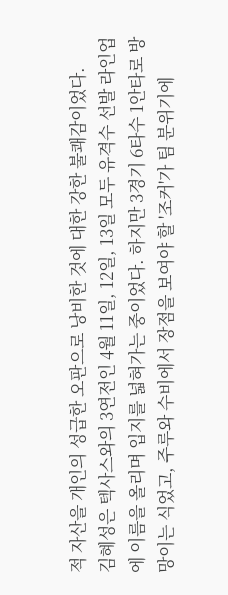적 자산을 개인의 성급한 오판으로 낭비한 것에 대한 강한 불쾌감이었다.
김혜성은 텍사스와의 3연전인 4월 11일, 12일, 13일 모두 유격수 선발 라인업에 이름을 올리며 입지를 넓혀가는 중이었다. 하지만 3경기 6타수 1안타로 방망이는 식었고, 주루와 수비에서 장점을 보여야 할 '조커'가 팀 분위기에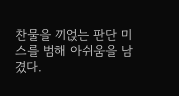찬물을 끼얹는 판단 미스를 범해 아쉬움을 남겼다.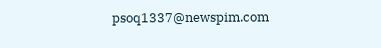psoq1337@newspim.com